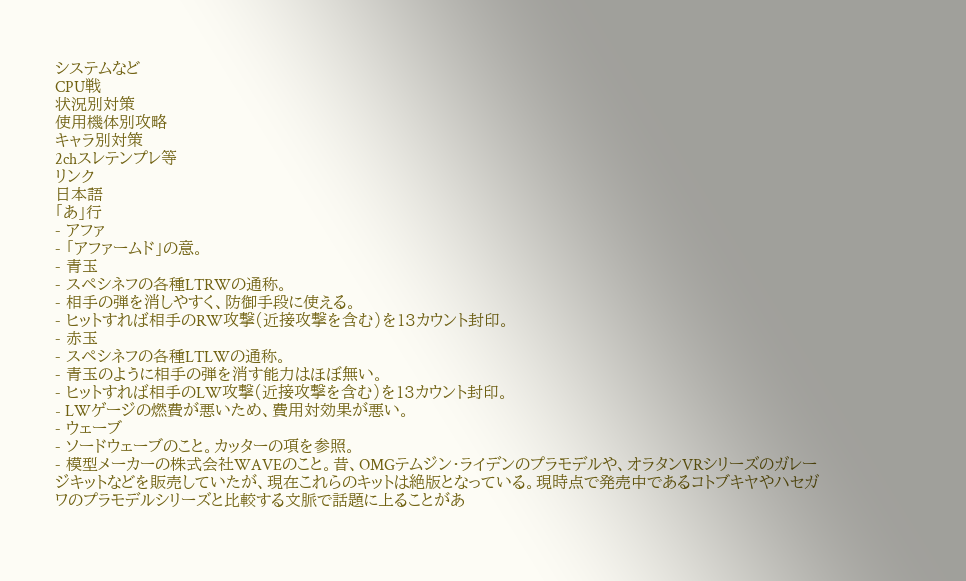システムなど
CPU戦
状況別対策
使用機体別攻略
キャラ別対策
2chスレテンプレ等
リンク
日本語
「あ」行
- アファ
- 「アファームド」の意。
- 青玉
- スペシネフの各種LTRWの通称。
- 相手の弾を消しやすく、防御手段に使える。
- ヒットすれば相手のRW攻撃(近接攻撃を含む)を13カウント封印。
- 赤玉
- スペシネフの各種LTLWの通称。
- 青玉のように相手の弾を消す能力はほぼ無い。
- ヒットすれば相手のLW攻撃(近接攻撃を含む)を13カウント封印。
- LWゲージの燃費が悪いため、費用対効果が悪い。
- ウェーブ
- ソードウェーブのこと。カッターの項を参照。
- 模型メーカーの株式会社WAVEのこと。昔、OMGテムジン・ライデンのプラモデルや、オラタンVRシリーズのガレージキットなどを販売していたが、現在これらのキットは絶版となっている。現時点で発売中であるコトブキヤやハセガワのプラモデルシリーズと比較する文脈で話題に上ることがあ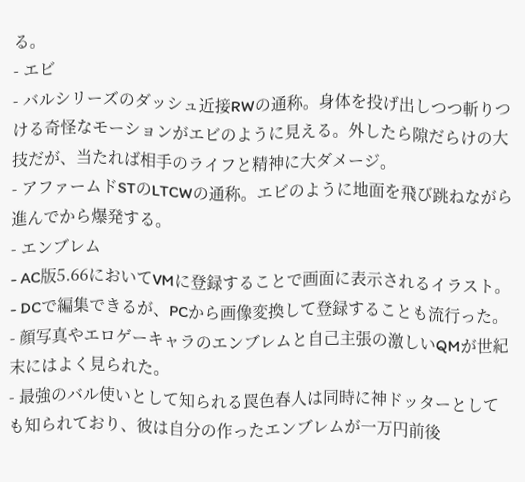る。
- エビ
- バルシリーズのダッシュ近接RWの通称。身体を投げ出しつつ斬りつける奇怪なモーションがエビのように見える。外したら隙だらけの大技だが、当たれば相手のライフと精神に大ダメージ。
- アファームドSTのLTCWの通称。エビのように地面を飛び跳ねながら進んでから爆発する。
- エンブレム
- AC版5.66においてVMに登録することで画面に表示されるイラスト。
- DCで編集できるが、PCから画像変換して登録することも流行った。
- 顔写真やエロゲーキャラのエンブレムと自己主張の激しいQMが世紀末にはよく見られた。
- 最強のバル使いとして知られる罠色春人は同時に神ドッターとしても知られており、彼は自分の作ったエンブレムが一万円前後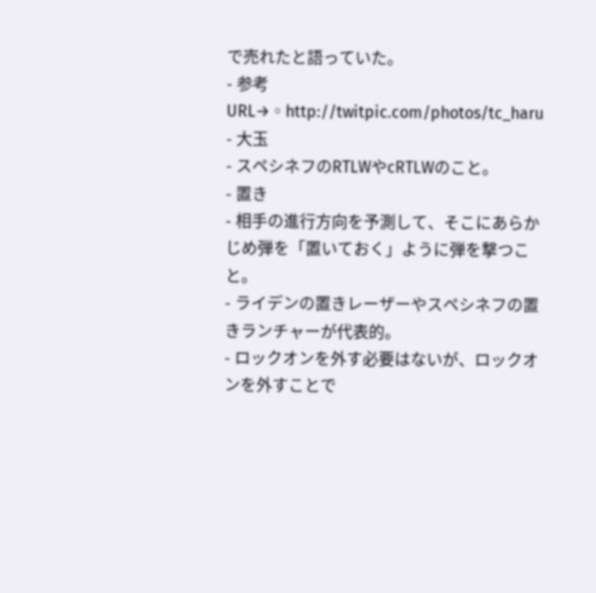で売れたと語っていた。
- 参考URL→◦http://twitpic.com/photos/tc_haru
- 大玉
- スペシネフのRTLWやcRTLWのこと。
- 置き
- 相手の進行方向を予測して、そこにあらかじめ弾を「置いておく」ように弾を撃つこと。
- ライデンの置きレーザーやスペシネフの置きランチャーが代表的。
- ロックオンを外す必要はないが、ロックオンを外すことで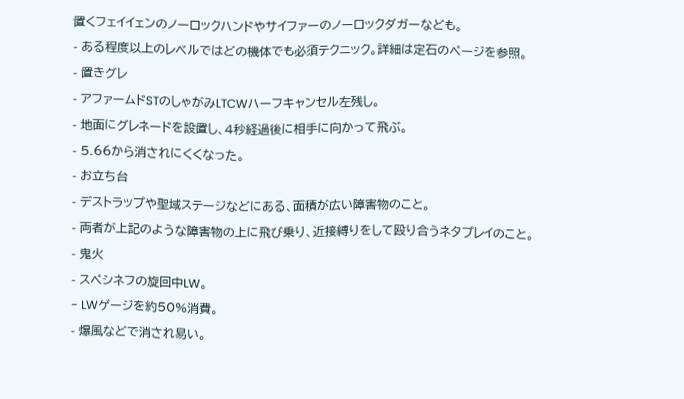置くフェイイェンのノーロックハンドやサイファーのノーロックダガーなども。
- ある程度以上のレベルではどの機体でも必須テクニック。詳細は定石のページを参照。
- 置きグレ
- アファームドSTのしゃがみLTCWハーフキャンセル左残し。
- 地面にグレネードを設置し、4秒経過後に相手に向かって飛ぶ。
- 5.66から消されにくくなった。
- お立ち台
- デストラップや聖域ステージなどにある、面積が広い障害物のこと。
- 両者が上記のような障害物の上に飛び乗り、近接縛りをして殴り合うネタプレイのこと。
- 鬼火
- スペシネフの旋回中LW。
- LWゲージを約50%消費。
- 爆風などで消され易い。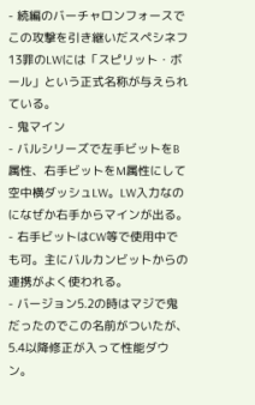- 続編のバーチャロンフォースでこの攻撃を引き継いだスペシネフ13罪のLWには「スピリット・ボール」という正式名称が与えられている。
- 鬼マイン
- バルシリーズで左手ビットをB属性、右手ビットをM属性にして空中横ダッシュLW。LW入力なのになぜか右手からマインが出る。
- 右手ビットはCW等で使用中でも可。主にバルカンビットからの連携がよく使われる。
- バージョン5.2の時はマジで鬼だったのでこの名前がついたが、5.4以降修正が入って性能ダウン。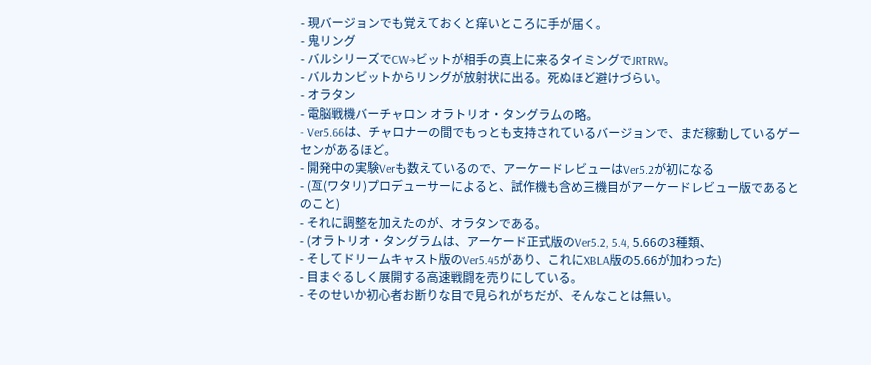- 現バージョンでも覚えておくと痒いところに手が届く。
- 鬼リング
- バルシリーズでCW→ビットが相手の真上に来るタイミングでJRTRW。
- バルカンビットからリングが放射状に出る。死ぬほど避けづらい。
- オラタン
- 電脳戦機バーチャロン オラトリオ・タングラムの略。
- Ver5.66は、チャロナーの間でもっとも支持されているバージョンで、まだ稼動しているゲーセンがあるほど。
- 開発中の実験Verも数えているので、アーケードレビューはVer5.2が初になる
- (亙(ワタリ)プロデューサーによると、試作機も含め三機目がアーケードレビュー版であるとのこと)
- それに調整を加えたのが、オラタンである。
- (オラトリオ・タングラムは、アーケード正式版のVer5.2, 5.4, 5.66の3種類、
- そしてドリームキャスト版のVer5.45があり、これにXBLA版の5.66が加わった)
- 目まぐるしく展開する高速戦闘を売りにしている。
- そのせいか初心者お断りな目で見られがちだが、そんなことは無い。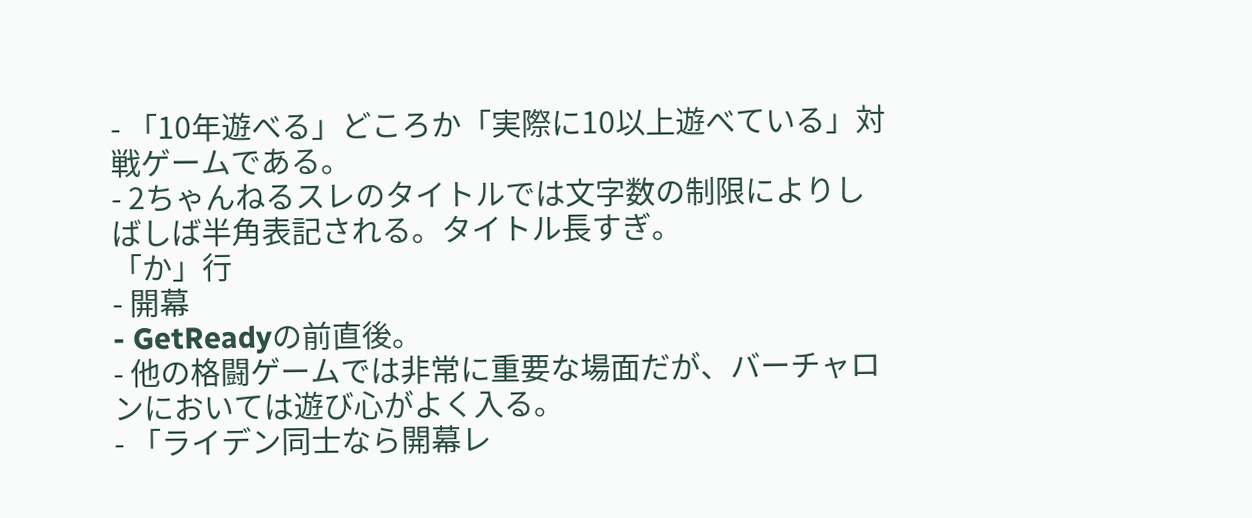- 「10年遊べる」どころか「実際に10以上遊べている」対戦ゲームである。
- 2ちゃんねるスレのタイトルでは文字数の制限によりしばしば半角表記される。タイトル長すぎ。
「か」行
- 開幕
- GetReadyの前直後。
- 他の格闘ゲームでは非常に重要な場面だが、バーチャロンにおいては遊び心がよく入る。
- 「ライデン同士なら開幕レ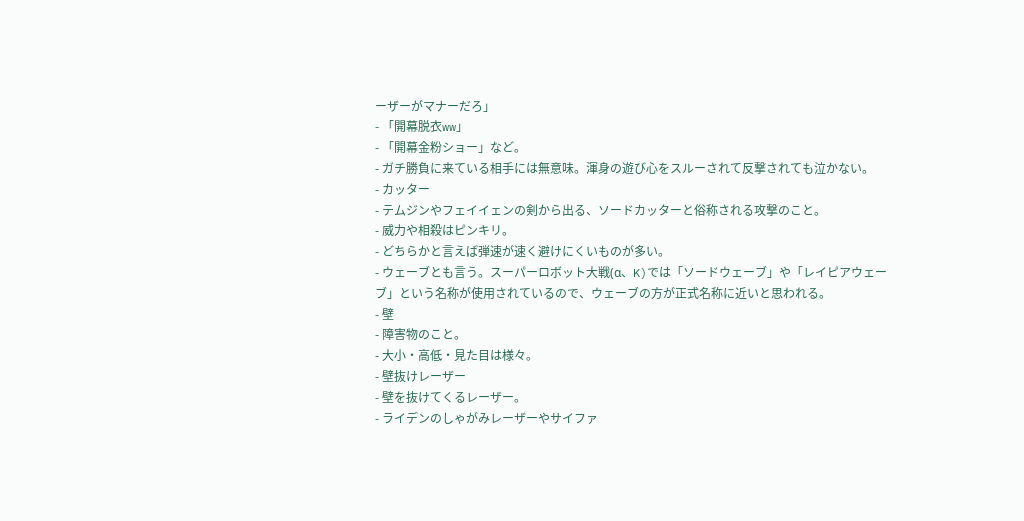ーザーがマナーだろ」
- 「開幕脱衣ww」
- 「開幕金粉ショー」など。
- ガチ勝負に来ている相手には無意味。渾身の遊び心をスルーされて反撃されても泣かない。
- カッター
- テムジンやフェイイェンの剣から出る、ソードカッターと俗称される攻撃のこと。
- 威力や相殺はピンキリ。
- どちらかと言えば弾速が速く避けにくいものが多い。
- ウェーブとも言う。スーパーロボット大戦(α、K)では「ソードウェーブ」や「レイピアウェーブ」という名称が使用されているので、ウェーブの方が正式名称に近いと思われる。
- 壁
- 障害物のこと。
- 大小・高低・見た目は様々。
- 壁抜けレーザー
- 壁を抜けてくるレーザー。
- ライデンのしゃがみレーザーやサイファ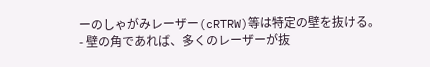ーのしゃがみレーザー(cRTRW)等は特定の壁を抜ける。
- 壁の角であれば、多くのレーザーが抜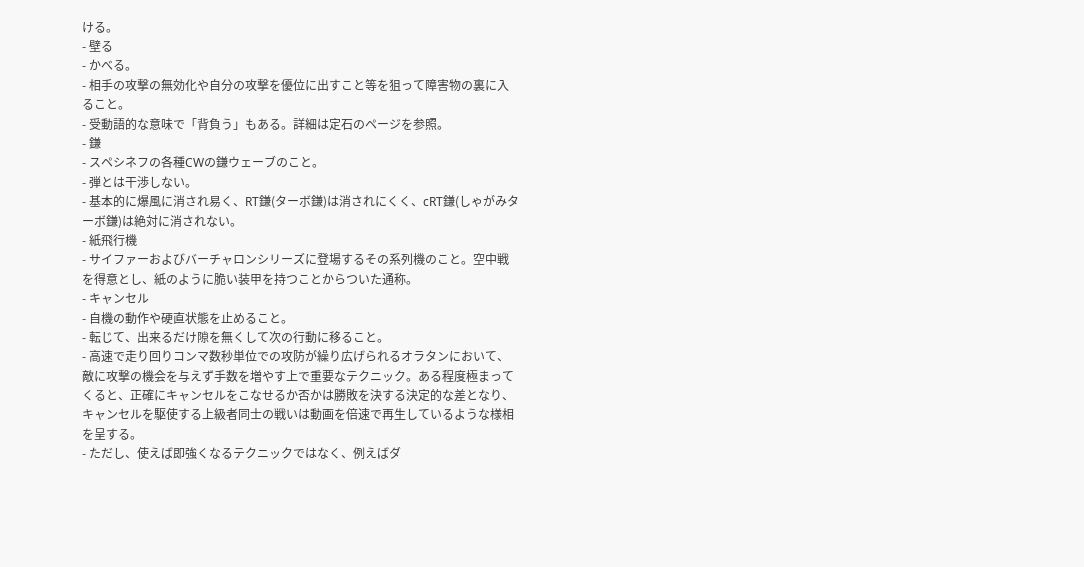ける。
- 壁る
- かべる。
- 相手の攻撃の無効化や自分の攻撃を優位に出すこと等を狙って障害物の裏に入ること。
- 受動語的な意味で「背負う」もある。詳細は定石のページを参照。
- 鎌
- スペシネフの各種CWの鎌ウェーブのこと。
- 弾とは干渉しない。
- 基本的に爆風に消され易く、RT鎌(ターボ鎌)は消されにくく、cRT鎌(しゃがみターボ鎌)は絶対に消されない。
- 紙飛行機
- サイファーおよびバーチャロンシリーズに登場するその系列機のこと。空中戦を得意とし、紙のように脆い装甲を持つことからついた通称。
- キャンセル
- 自機の動作や硬直状態を止めること。
- 転じて、出来るだけ隙を無くして次の行動に移ること。
- 高速で走り回りコンマ数秒単位での攻防が繰り広げられるオラタンにおいて、敵に攻撃の機会を与えず手数を増やす上で重要なテクニック。ある程度極まってくると、正確にキャンセルをこなせるか否かは勝敗を決する決定的な差となり、キャンセルを駆使する上級者同士の戦いは動画を倍速で再生しているような様相を呈する。
- ただし、使えば即強くなるテクニックではなく、例えばダ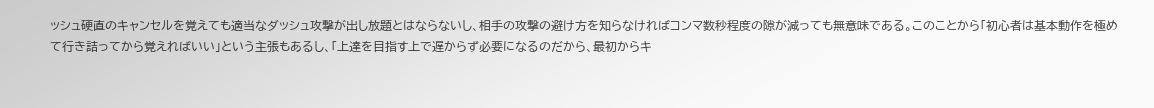ッシュ硬直のキャンセルを覚えても適当なダッシュ攻撃が出し放題とはならないし、相手の攻撃の避け方を知らなければコンマ数秒程度の隙が減っても無意味である。このことから「初心者は基本動作を極めて行き詰ってから覚えればいい」という主張もあるし、「上達を目指す上で遅からず必要になるのだから、最初からキ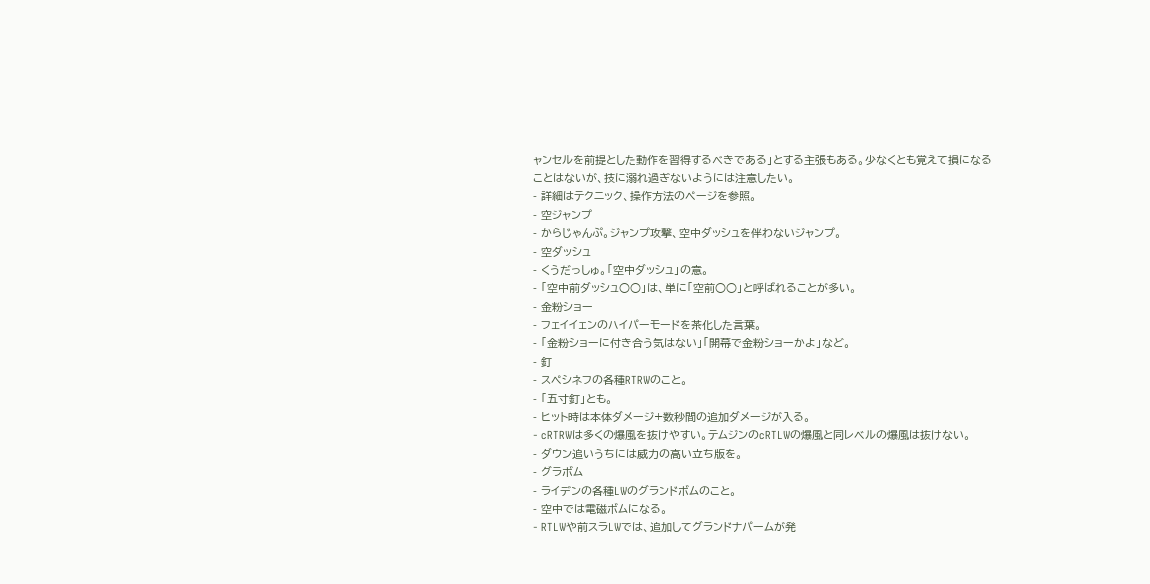ャンセルを前提とした動作を習得するべきである」とする主張もある。少なくとも覚えて損になることはないが、技に溺れ過ぎないようには注意したい。
- 詳細はテクニック、操作方法のページを参照。
- 空ジャンプ
- からじゃんぷ。ジャンプ攻撃、空中ダッシュを伴わないジャンプ。
- 空ダッシュ
- くうだっしゅ。「空中ダッシュ」の意。
- 「空中前ダッシュ○○」は、単に「空前○○」と呼ばれることが多い。
- 金粉ショー
- フェイイェンのハイパーモードを茶化した言葉。
- 「金粉ショーに付き合う気はない」「開幕で金粉ショーかよ」など。
- 釘
- スペシネフの各種RTRWのこと。
- 「五寸釘」とも。
- ヒット時は本体ダメージ+数秒間の追加ダメージが入る。
- cRTRWは多くの爆風を抜けやすい。テムジンのcRTLWの爆風と同レベルの爆風は抜けない。
- ダウン追いうちには威力の高い立ち版を。
- グラボム
- ライデンの各種LWのグランドボムのこと。
- 空中では電磁ボムになる。
- RTLWや前スラLWでは、追加してグランドナパームが発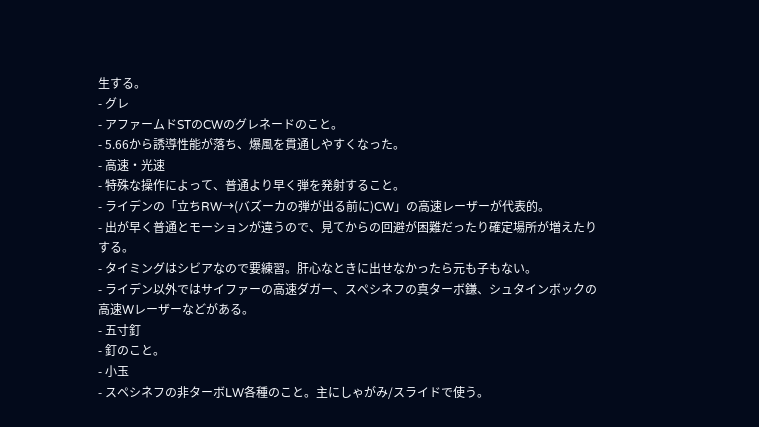生する。
- グレ
- アファームドSTのCWのグレネードのこと。
- 5.66から誘導性能が落ち、爆風を貫通しやすくなった。
- 高速・光速
- 特殊な操作によって、普通より早く弾を発射すること。
- ライデンの「立ちRW→(バズーカの弾が出る前に)CW」の高速レーザーが代表的。
- 出が早く普通とモーションが違うので、見てからの回避が困難だったり確定場所が増えたりする。
- タイミングはシビアなので要練習。肝心なときに出せなかったら元も子もない。
- ライデン以外ではサイファーの高速ダガー、スペシネフの真ターボ鎌、シュタインボックの高速Wレーザーなどがある。
- 五寸釘
- 釘のこと。
- 小玉
- スペシネフの非ターボLW各種のこと。主にしゃがみ/スライドで使う。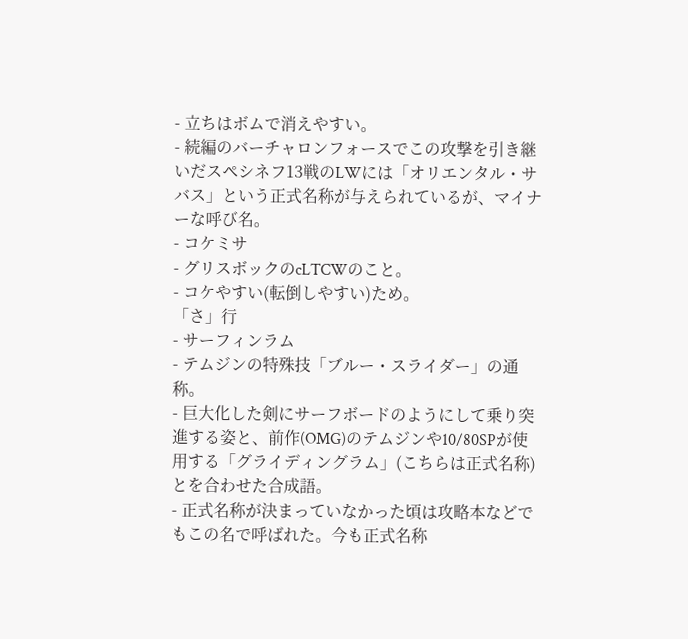- 立ちはボムで消えやすい。
- 続編のバーチャロンフォースでこの攻撃を引き継いだスペシネフ13戦のLWには「オリエンタル・サバス」という正式名称が与えられているが、マイナーな呼び名。
- コケミサ
- グリスボックのcLTCWのこと。
- コケやすい(転倒しやすい)ため。
「さ」行
- サーフィンラム
- テムジンの特殊技「ブルー・スライダー」の通称。
- 巨大化した剣にサーフボードのようにして乗り突進する姿と、前作(OMG)のテムジンや10/80SPが使用する「グライディングラム」(こちらは正式名称)とを合わせた合成語。
- 正式名称が決まっていなかった頃は攻略本などでもこの名で呼ばれた。今も正式名称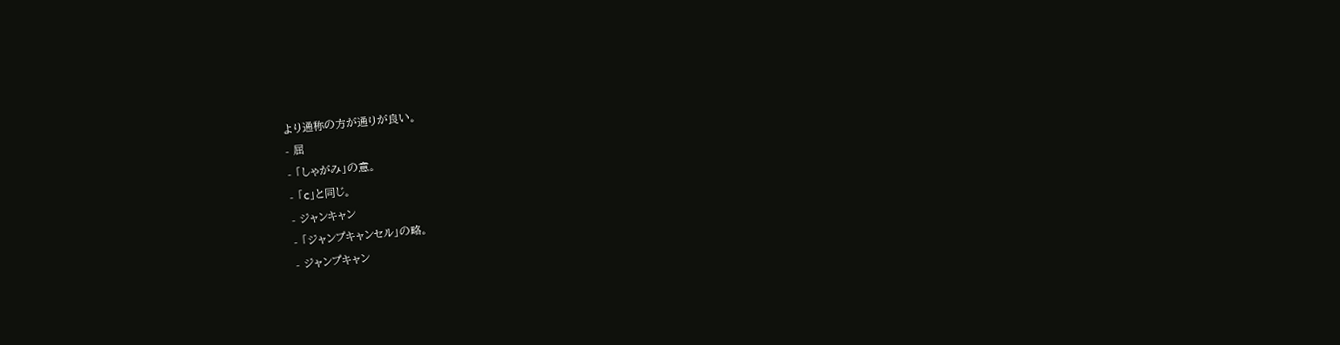より通称の方が通りが良い。
- 屈
- 「しゃがみ」の意。
- 「c」と同じ。
- ジャンキャン
- 「ジャンプキャンセル」の略。
- ジャンプキャン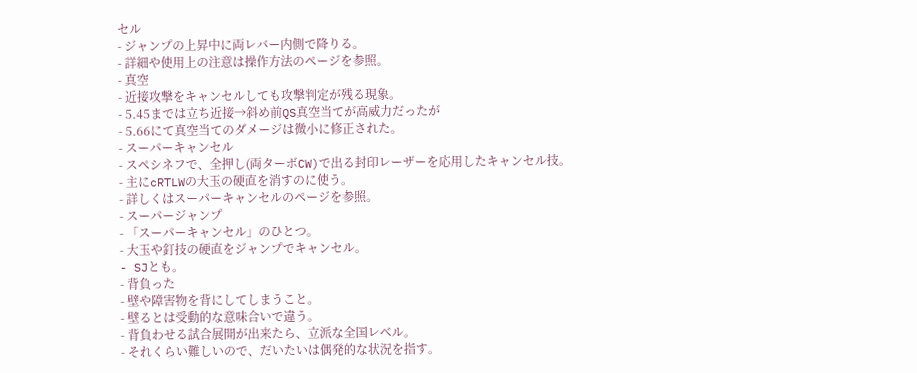セル
- ジャンプの上昇中に両レバー内側で降りる。
- 詳細や使用上の注意は操作方法のページを参照。
- 真空
- 近接攻撃をキャンセルしても攻撃判定が残る現象。
- 5.45までは立ち近接→斜め前QS真空当てが高威力だったが
- 5.66にて真空当てのダメージは微小に修正された。
- スーパーキャンセル
- スペシネフで、全押し(両ターボCW)で出る封印レーザーを応用したキャンセル技。
- 主にcRTLWの大玉の硬直を消すのに使う。
- 詳しくはスーパーキャンセルのページを参照。
- スーパージャンプ
- 「スーパーキャンセル」のひとつ。
- 大玉や釘技の硬直をジャンプでキャンセル。
- SJとも。
- 背負った
- 壁や障害物を背にしてしまうこと。
- 壁るとは受動的な意味合いで違う。
- 背負わせる試合展開が出来たら、立派な全国レベル。
- それくらい難しいので、だいたいは偶発的な状況を指す。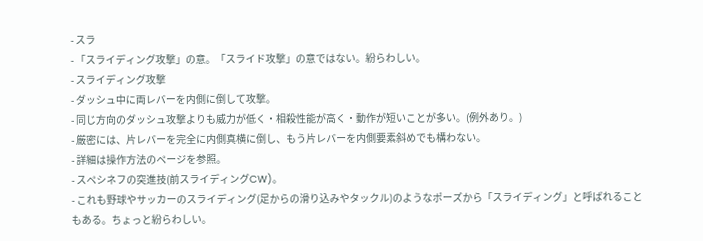- スラ
- 「スライディング攻撃」の意。「スライド攻撃」の意ではない。紛らわしい。
- スライディング攻撃
- ダッシュ中に両レバーを内側に倒して攻撃。
- 同じ方向のダッシュ攻撃よりも威力が低く・相殺性能が高く・動作が短いことが多い。(例外あり。)
- 厳密には、片レバーを完全に内側真横に倒し、もう片レバーを内側要素斜めでも構わない。
- 詳細は操作方法のページを参照。
- スペシネフの突進技(前スライディングCW)。
- これも野球やサッカーのスライディング(足からの滑り込みやタックル)のようなポーズから「スライディング」と呼ばれることもある。ちょっと紛らわしい。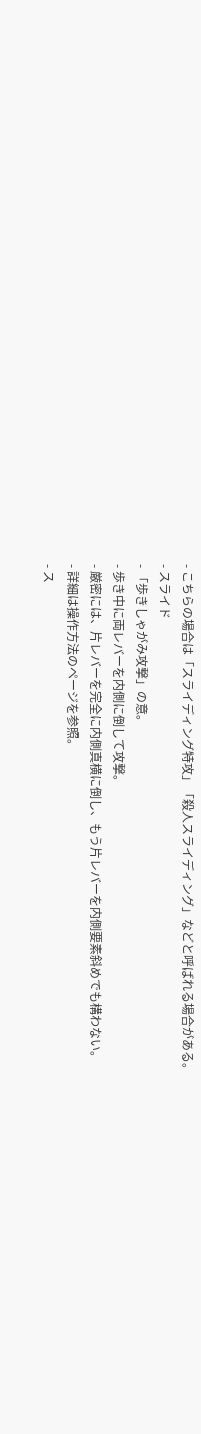- こちらの場合は「スライディング特攻」「殺人スライディング」などと呼ばれる場合がある。
- スライド
- 「歩きしゃがみ攻撃」の意。
- 歩き中に両レバーを内側に倒して攻撃。
- 厳密には、片レバーを完全に内側真横に倒し、もう片レバーを内側要素斜めでも構わない。
- 詳細は操作方法のページを参照。
- ス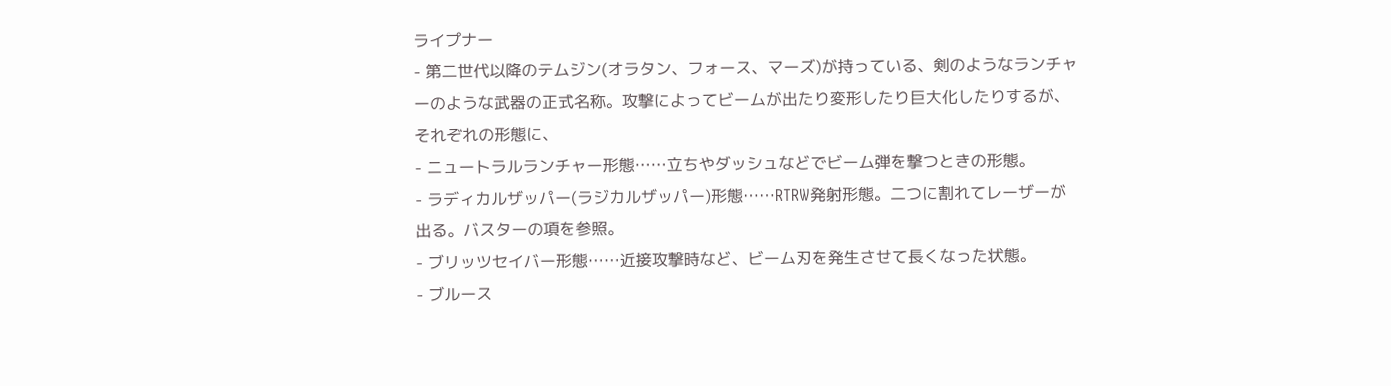ライプナー
- 第二世代以降のテムジン(オラタン、フォース、マーズ)が持っている、剣のようなランチャーのような武器の正式名称。攻撃によってビームが出たり変形したり巨大化したりするが、それぞれの形態に、
- ニュートラルランチャー形態……立ちやダッシュなどでビーム弾を撃つときの形態。
- ラディカルザッパー(ラジカルザッパー)形態……RTRW発射形態。二つに割れてレーザーが出る。バスターの項を参照。
- ブリッツセイバー形態……近接攻撃時など、ビーム刃を発生させて長くなった状態。
- ブルース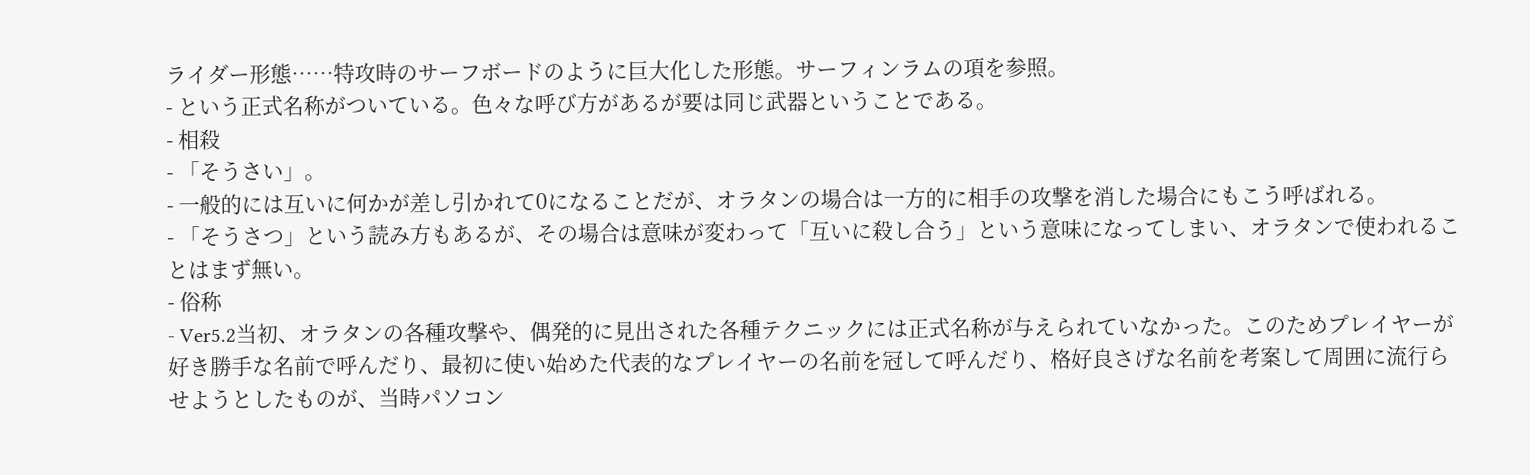ライダー形態……特攻時のサーフボードのように巨大化した形態。サーフィンラムの項を参照。
- という正式名称がついている。色々な呼び方があるが要は同じ武器ということである。
- 相殺
- 「そうさい」。
- 一般的には互いに何かが差し引かれて0になることだが、オラタンの場合は一方的に相手の攻撃を消した場合にもこう呼ばれる。
- 「そうさつ」という読み方もあるが、その場合は意味が変わって「互いに殺し合う」という意味になってしまい、オラタンで使われることはまず無い。
- 俗称
- Ver5.2当初、オラタンの各種攻撃や、偶発的に見出された各種テクニックには正式名称が与えられていなかった。このためプレイヤーが好き勝手な名前で呼んだり、最初に使い始めた代表的なプレイヤーの名前を冠して呼んだり、格好良さげな名前を考案して周囲に流行らせようとしたものが、当時パソコン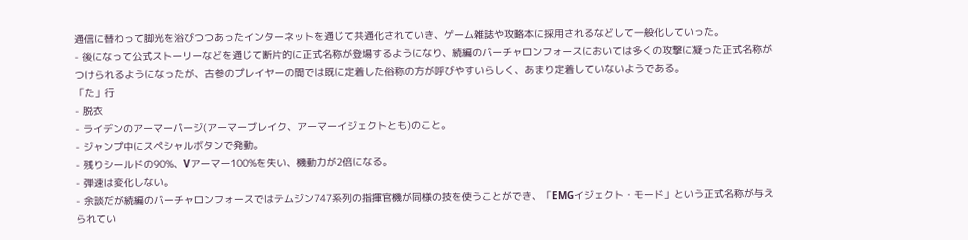通信に替わって脚光を浴びつつあったインターネットを通じて共通化されていき、ゲーム雑誌や攻略本に採用されるなどして一般化していった。
- 後になって公式ストーリーなどを通じて断片的に正式名称が登場するようになり、続編のバーチャロンフォースにおいては多くの攻撃に凝った正式名称がつけられるようになったが、古参のプレイヤーの間では既に定着した俗称の方が呼びやすいらしく、あまり定着していないようである。
「た」行
- 脱衣
- ライデンのアーマーパージ(アーマーブレイク、アーマーイジェクトとも)のこと。
- ジャンプ中にスペシャルボタンで発動。
- 残りシールドの90%、Vアーマー100%を失い、機動力が2倍になる。
- 弾速は変化しない。
- 余談だが続編のバーチャロンフォースではテムジン747系列の指揮官機が同様の技を使うことができ、「EMGイジェクト・モード」という正式名称が与えられてい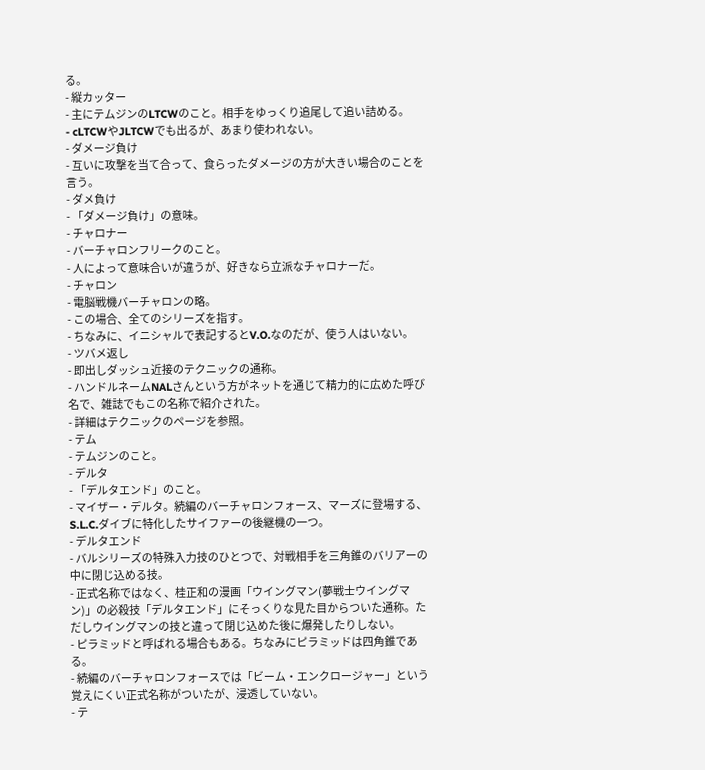る。
- 縦カッター
- 主にテムジンのLTCWのこと。相手をゆっくり追尾して追い詰める。
- cLTCWやJLTCWでも出るが、あまり使われない。
- ダメージ負け
- 互いに攻撃を当て合って、食らったダメージの方が大きい場合のことを言う。
- ダメ負け
- 「ダメージ負け」の意味。
- チャロナー
- バーチャロンフリークのこと。
- 人によって意味合いが違うが、好きなら立派なチャロナーだ。
- チャロン
- 電脳戦機バーチャロンの略。
- この場合、全てのシリーズを指す。
- ちなみに、イニシャルで表記するとV.O.なのだが、使う人はいない。
- ツバメ返し
- 即出しダッシュ近接のテクニックの通称。
- ハンドルネームNALさんという方がネットを通じて精力的に広めた呼び名で、雑誌でもこの名称で紹介された。
- 詳細はテクニックのページを参照。
- テム
- テムジンのこと。
- デルタ
- 「デルタエンド」のこと。
- マイザー・デルタ。続編のバーチャロンフォース、マーズに登場する、S.L.C.ダイブに特化したサイファーの後継機の一つ。
- デルタエンド
- バルシリーズの特殊入力技のひとつで、対戦相手を三角錐のバリアーの中に閉じ込める技。
- 正式名称ではなく、桂正和の漫画「ウイングマン(夢戦士ウイングマン)」の必殺技「デルタエンド」にそっくりな見た目からついた通称。ただしウイングマンの技と違って閉じ込めた後に爆発したりしない。
- ピラミッドと呼ばれる場合もある。ちなみにピラミッドは四角錐である。
- 続編のバーチャロンフォースでは「ビーム・エンクロージャー」という覚えにくい正式名称がついたが、浸透していない。
- テ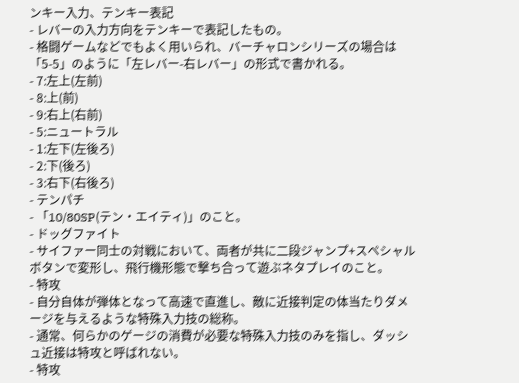ンキー入力、テンキー表記
- レバーの入力方向をテンキーで表記したもの。
- 格闘ゲームなどでもよく用いられ、バーチャロンシリーズの場合は「5-5」のように「左レバー-右レバー」の形式で書かれる。
- 7:左上(左前)
- 8:上(前)
- 9:右上(右前)
- 5:ニュートラル
- 1:左下(左後ろ)
- 2:下(後ろ)
- 3:右下(右後ろ)
- テンパチ
- 「10/80SP(テン・エイティ)」のこと。
- ドッグファイト
- サイファー同士の対戦において、両者が共に二段ジャンプ+スペシャルボタンで変形し、飛行機形態で撃ち合って遊ぶネタプレイのこと。
- 特攻
- 自分自体が弾体となって高速で直進し、敵に近接判定の体当たりダメージを与えるような特殊入力技の総称。
- 通常、何らかのゲージの消費が必要な特殊入力技のみを指し、ダッシュ近接は特攻と呼ばれない。
- 特攻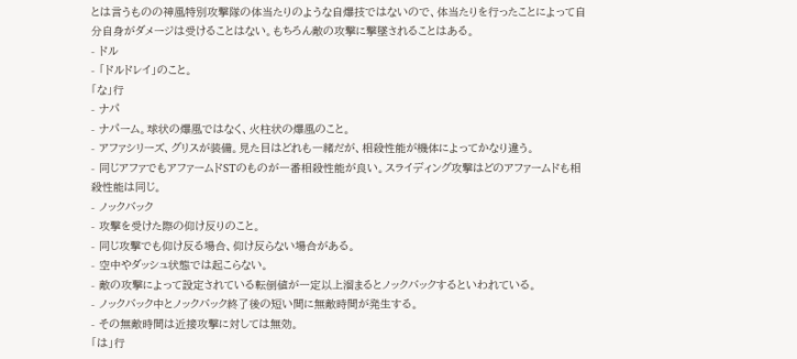とは言うものの神風特別攻撃隊の体当たりのような自爆技ではないので、体当たりを行ったことによって自分自身がダメージは受けることはない。もちろん敵の攻撃に撃墜されることはある。
- ドル
- 「ドルドレイ」のこと。
「な」行
- ナパ
- ナパーム。球状の爆風ではなく、火柱状の爆風のこと。
- アファシリーズ、グリスが装備。見た目はどれも一緒だが、相殺性能が機体によってかなり違う。
- 同じアファでもアファームドSTのものが一番相殺性能が良い。スライディング攻撃はどのアファームドも相殺性能は同じ。
- ノックバック
- 攻撃を受けた際の仰け反りのこと。
- 同じ攻撃でも仰け反る場合、仰け反らない場合がある。
- 空中やダッシュ状態では起こらない。
- 敵の攻撃によって設定されている転倒値が一定以上溜まるとノックバックするといわれている。
- ノックバック中とノックバック終了後の短い間に無敵時間が発生する。
- その無敵時間は近接攻撃に対しては無効。
「は」行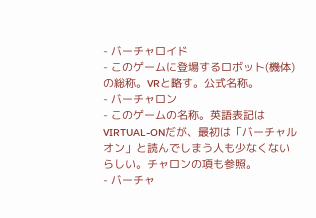- バーチャロイド
- このゲームに登場するロボット(機体)の総称。VRと略す。公式名称。
- バーチャロン
- このゲームの名称。英語表記はVIRTUAL-ONだが、最初は「バーチャルオン」と読んでしまう人も少なくないらしい。チャロンの項も参照。
- バーチャ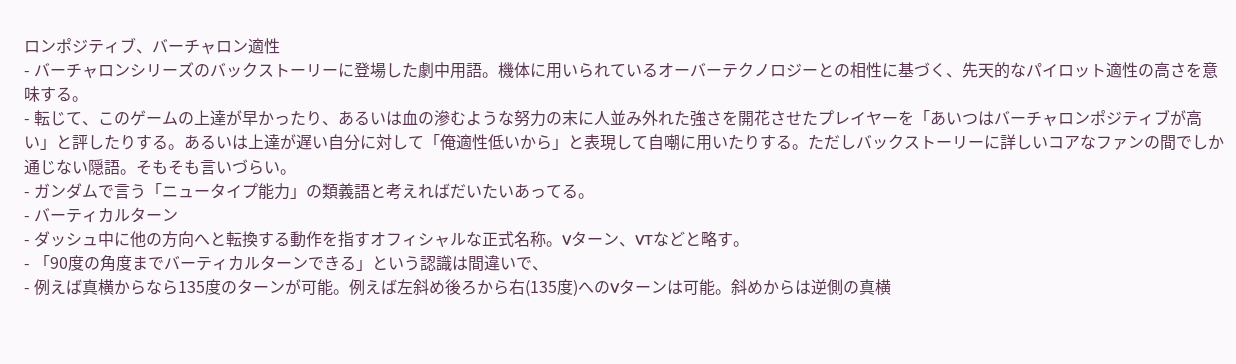ロンポジティブ、バーチャロン適性
- バーチャロンシリーズのバックストーリーに登場した劇中用語。機体に用いられているオーバーテクノロジーとの相性に基づく、先天的なパイロット適性の高さを意味する。
- 転じて、このゲームの上達が早かったり、あるいは血の滲むような努力の末に人並み外れた強さを開花させたプレイヤーを「あいつはバーチャロンポジティブが高い」と評したりする。あるいは上達が遅い自分に対して「俺適性低いから」と表現して自嘲に用いたりする。ただしバックストーリーに詳しいコアなファンの間でしか通じない隠語。そもそも言いづらい。
- ガンダムで言う「ニュータイプ能力」の類義語と考えればだいたいあってる。
- バーティカルターン
- ダッシュ中に他の方向へと転換する動作を指すオフィシャルな正式名称。Vターン、VTなどと略す。
- 「90度の角度までバーティカルターンできる」という認識は間違いで、
- 例えば真横からなら135度のターンが可能。例えば左斜め後ろから右(135度)へのVターンは可能。斜めからは逆側の真横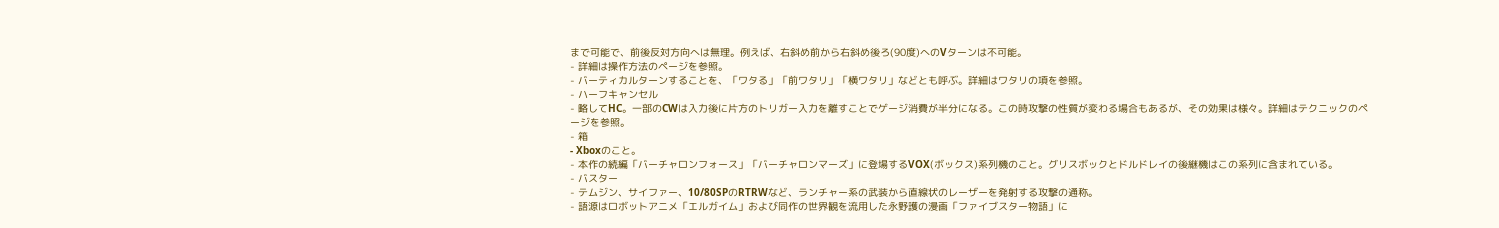まで可能で、前後反対方向へは無理。例えば、右斜め前から右斜め後ろ(90度)へのVターンは不可能。
- 詳細は操作方法のページを参照。
- バーティカルターンすることを、「ワタる」「前ワタリ」「横ワタリ」などとも呼ぶ。詳細はワタリの項を参照。
- ハーフキャンセル
- 略してHC。一部のCWは入力後に片方のトリガー入力を離すことでゲージ消費が半分になる。この時攻撃の性質が変わる場合もあるが、その効果は様々。詳細はテクニックのページを参照。
- 箱
- Xboxのこと。
- 本作の続編「バーチャロンフォース」「バーチャロンマーズ」に登場するVOX(ボックス)系列機のこと。グリスボックとドルドレイの後継機はこの系列に含まれている。
- バスター
- テムジン、サイファー、10/80SPのRTRWなど、ランチャー系の武装から直線状のレーザーを発射する攻撃の通称。
- 語源はロボットアニメ「エルガイム」および同作の世界観を流用した永野護の漫画「ファイブスター物語」に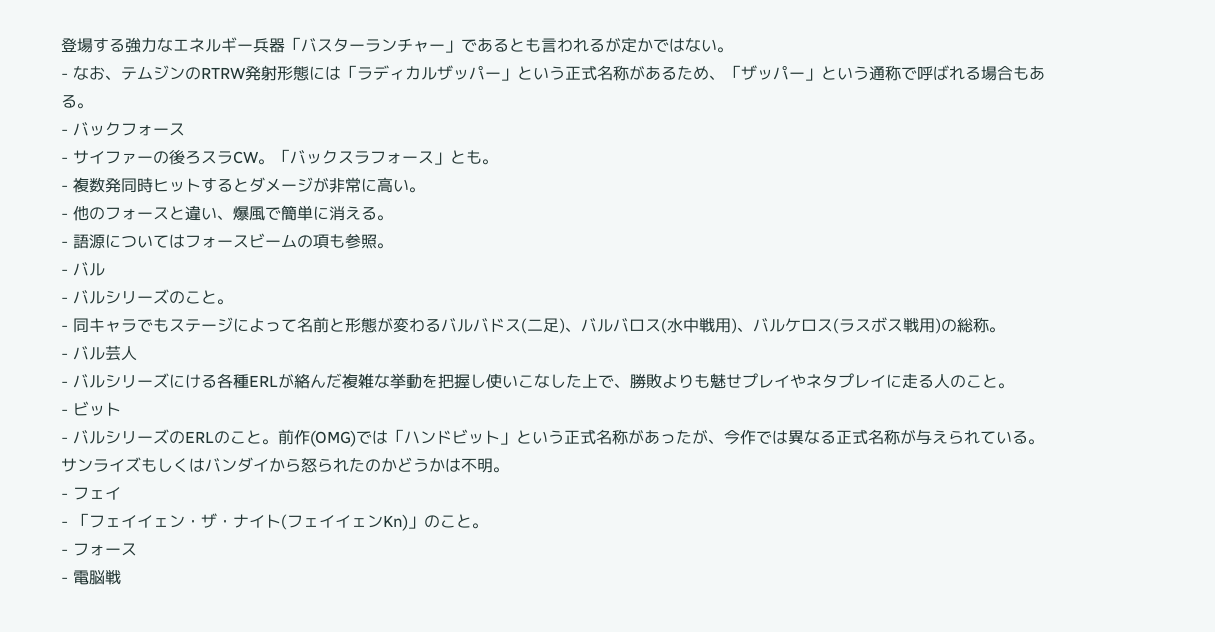登場する強力なエネルギー兵器「バスターランチャー」であるとも言われるが定かではない。
- なお、テムジンのRTRW発射形態には「ラディカルザッパー」という正式名称があるため、「ザッパー」という通称で呼ばれる場合もある。
- バックフォース
- サイファーの後ろスラCW。「バックスラフォース」とも。
- 複数発同時ヒットするとダメージが非常に高い。
- 他のフォースと違い、爆風で簡単に消える。
- 語源についてはフォースビームの項も参照。
- バル
- バルシリーズのこと。
- 同キャラでもステージによって名前と形態が変わるバルバドス(二足)、バルバロス(水中戦用)、バルケロス(ラスボス戦用)の総称。
- バル芸人
- バルシリーズにける各種ERLが絡んだ複雑な挙動を把握し使いこなした上で、勝敗よりも魅せプレイやネタプレイに走る人のこと。
- ビット
- バルシリーズのERLのこと。前作(OMG)では「ハンドビット」という正式名称があったが、今作では異なる正式名称が与えられている。サンライズもしくはバンダイから怒られたのかどうかは不明。
- フェイ
- 「フェイイェン・ザ・ナイト(フェイイェンKn)」のこと。
- フォース
- 電脳戦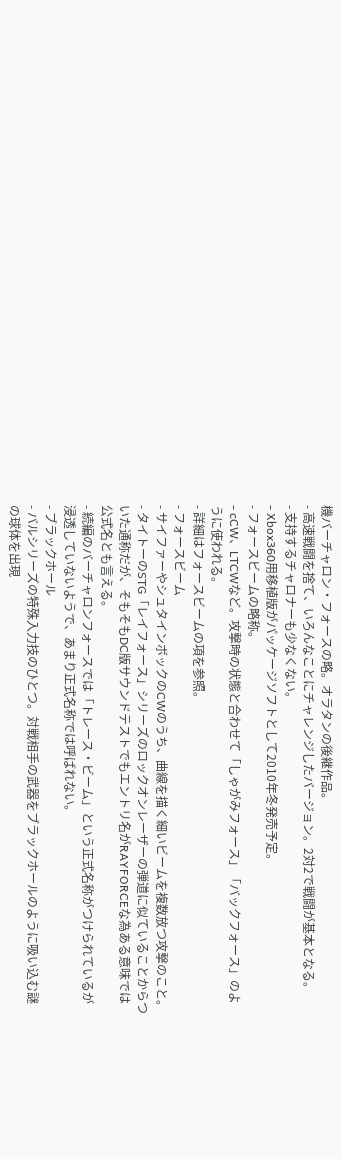機バーチャロン・フォースの略。オラタンの後継作品。
- 高速戦闘を捨て、いろんなことにチャレンジしたバージョン。2対2で戦闘が基本となる。
- 支持するチャロナーも少なくない。
- Xbox360用移植版がパッケージソフトとして2010年冬発売予定。
- フォースビームの略称。
- cCW、LTCWなど。攻撃時の状態と合わせて「しゃがみフォース」「バックフォース」のように使われる。
- 詳細はフォースビームの項を参照。
- フォースビーム
- サイファーやシュタインボックのCWのうち、曲線を描く細いビームを複数放つ攻撃のこと。
- タイトーのSTG「レイフォース」シリーズのロックオンレーザーの弾道に似ていることからついた通称だが、そもそもDC版サウンドテストでもエントリ名がRAYFORCEな為ある意味では公式名とも言える。
- 続編のバーチャロンフォースでは「トレース・ビーム」という正式名称がつけられているが浸透していないようで、あまり正式名称では呼ばれない。
- ブラックホール
- バルシリーズの特殊入力技のひとつ。対戦相手の武器をブラックホールのように吸い込む謎の球体を出現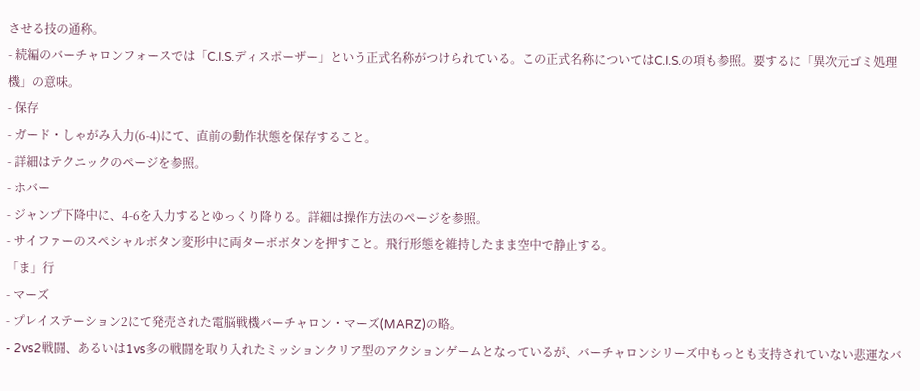させる技の通称。
- 続編のバーチャロンフォースでは「C.I.S.ディスポーザー」という正式名称がつけられている。この正式名称についてはC.I.S.の項も参照。要するに「異次元ゴミ処理機」の意味。
- 保存
- ガード・しゃがみ入力(6-4)にて、直前の動作状態を保存すること。
- 詳細はテクニックのページを参照。
- ホバー
- ジャンプ下降中に、4-6を入力するとゆっくり降りる。詳細は操作方法のページを参照。
- サイファーのスペシャルボタン変形中に両ターボボタンを押すこと。飛行形態を維持したまま空中で静止する。
「ま」行
- マーズ
- プレイステーション2にて発売された電脳戦機バーチャロン・マーズ(MARZ)の略。
- 2vs2戦闘、あるいは1vs多の戦闘を取り入れたミッションクリア型のアクションゲームとなっているが、バーチャロンシリーズ中もっとも支持されていない悲運なバ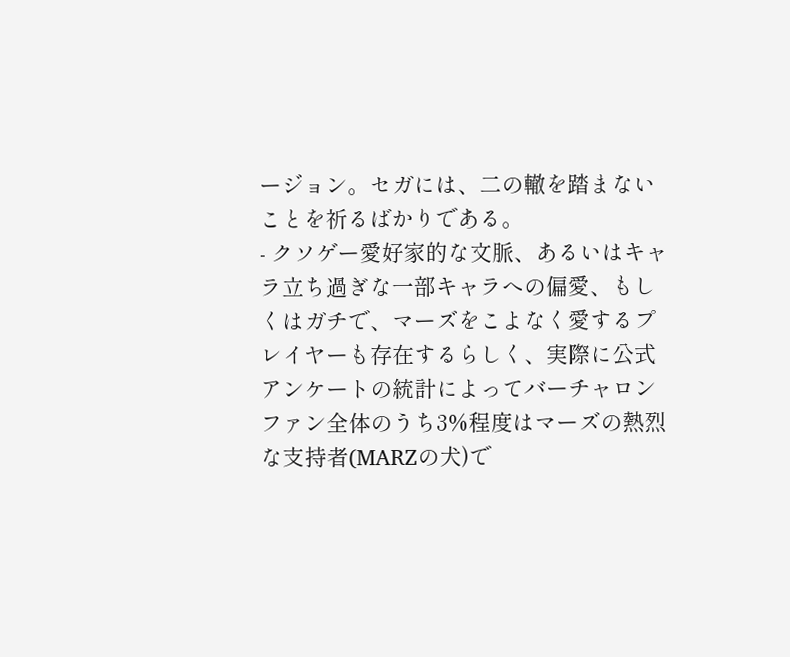ージョン。セガには、二の轍を踏まないことを祈るばかりである。
- クソゲー愛好家的な文脈、あるいはキャラ立ち過ぎな一部キャラへの偏愛、もしくはガチで、マーズをこよなく愛するプレイヤーも存在するらしく、実際に公式アンケートの統計によってバーチャロンファン全体のうち3%程度はマーズの熱烈な支持者(MARZの犬)で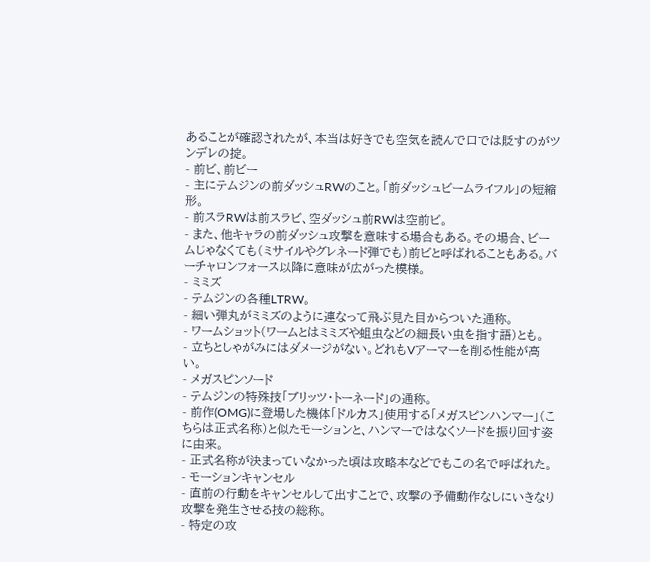あることが確認されたが、本当は好きでも空気を読んで口では貶すのがツンデレの掟。
- 前ビ、前ビー
- 主にテムジンの前ダッシュRWのこと。「前ダッシュビームライフル」の短縮形。
- 前スラRWは前スラビ、空ダッシュ前RWは空前ビ。
- また、他キャラの前ダッシュ攻撃を意味する場合もある。その場合、ビームじゃなくても(ミサイルやグレネード弾でも)前ビと呼ばれることもある。バーチャロンフォース以降に意味が広がった模様。
- ミミズ
- テムジンの各種LTRW。
- 細い弾丸がミミズのように連なって飛ぶ見た目からついた通称。
- ワームショット(ワームとはミミズや蛆虫などの細長い虫を指す語)とも。
- 立ちとしゃがみにはダメージがない。どれもVアーマーを削る性能が高い。
- メガスピンソード
- テムジンの特殊技「ブリッツ・トーネード」の通称。
- 前作(OMG)に登場した機体「ドルカス」使用する「メガスピンハンマー」(こちらは正式名称)と似たモーションと、ハンマーではなくソードを振り回す姿に由来。
- 正式名称が決まっていなかった頃は攻略本などでもこの名で呼ばれた。
- モーションキャンセル
- 直前の行動をキャンセルして出すことで、攻撃の予備動作なしにいきなり攻撃を発生させる技の総称。
- 特定の攻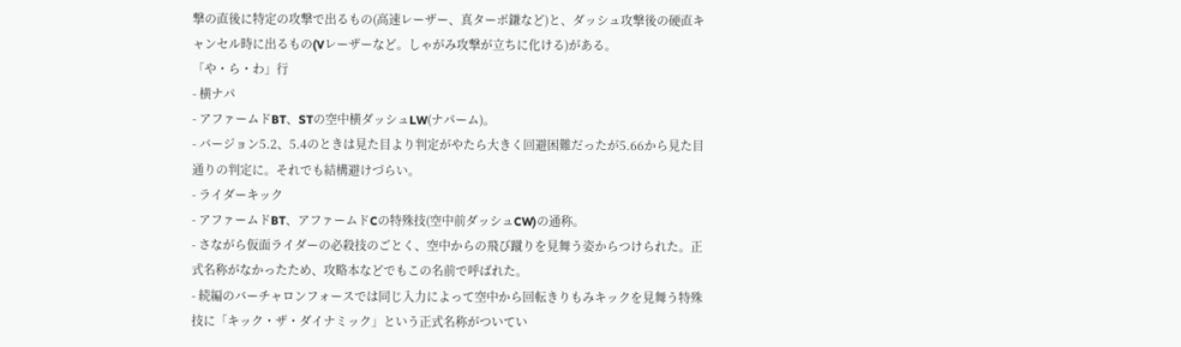撃の直後に特定の攻撃で出るもの(高速レーザー、真ターボ鎌など)と、ダッシュ攻撃後の硬直キャンセル時に出るもの(Vレーザーなど。しゃがみ攻撃が立ちに化ける)がある。
「や・ら・わ」行
- 横ナパ
- アファームドBT、STの空中横ダッシュLW(ナパーム)。
- バージョン5.2、5.4のときは見た目より判定がやたら大きく回避困難だったが5.66から見た目通りの判定に。それでも結構避けづらい。
- ライダーキック
- アファームドBT、アファームドCの特殊技(空中前ダッシュCW)の通称。
- さながら仮面ライダーの必殺技のごとく、空中からの飛び蹴りを見舞う姿からつけられた。正式名称がなかったため、攻略本などでもこの名前で呼ばれた。
- 続編のバーチャロンフォースでは同じ入力によって空中から回転きりもみキックを見舞う特殊技に「キック・ザ・ダイナミック」という正式名称がついてい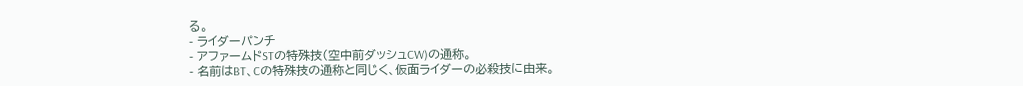る。
- ライダーパンチ
- アファームドSTの特殊技(空中前ダッシュCW)の通称。
- 名前はBT、Cの特殊技の通称と同じく、仮面ライダーの必殺技に由来。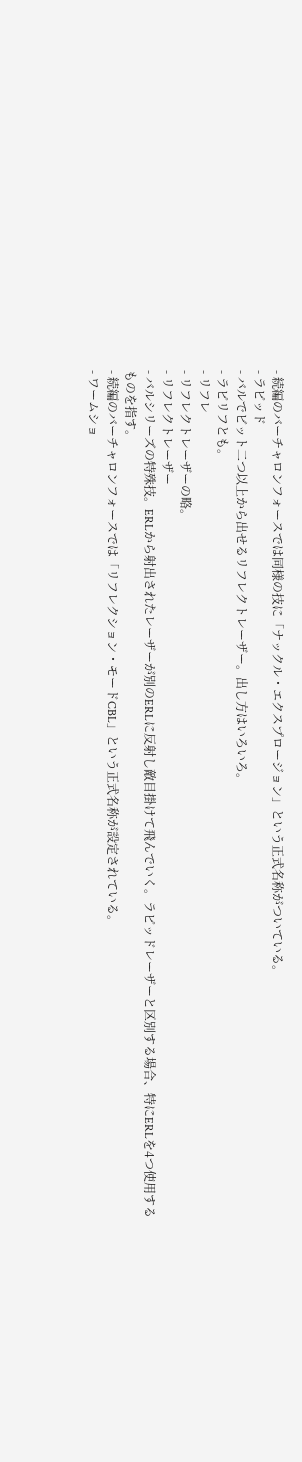- 続編のバーチャロンフォースでは同様の技に「ナックル・エクスプロージョン」という正式名称がついている。
- ラピッド
- バルでビット二つ以上から出せるリフレクトレーザー。出し方はいろいろ。
- ラピリフとも。
- リフレ
- リフレクトレーザーの略。
- リフレクトレーザー
- バルシリーズの特殊技。ERLから射出されたレーザーが別のERLに反射し敵目掛けて飛んでいく。ラピッドレーザーと区別する場合、特にERLを4つ使用するものを指す。
- 続編のバーチャロンフォースでは「リフレクション・モードCBL」という正式名称が設定されている。
- ワームショ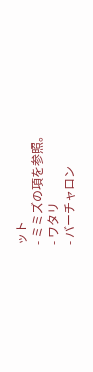ット
- ミミズの項を参照。
- ワタリ
- バーチャロン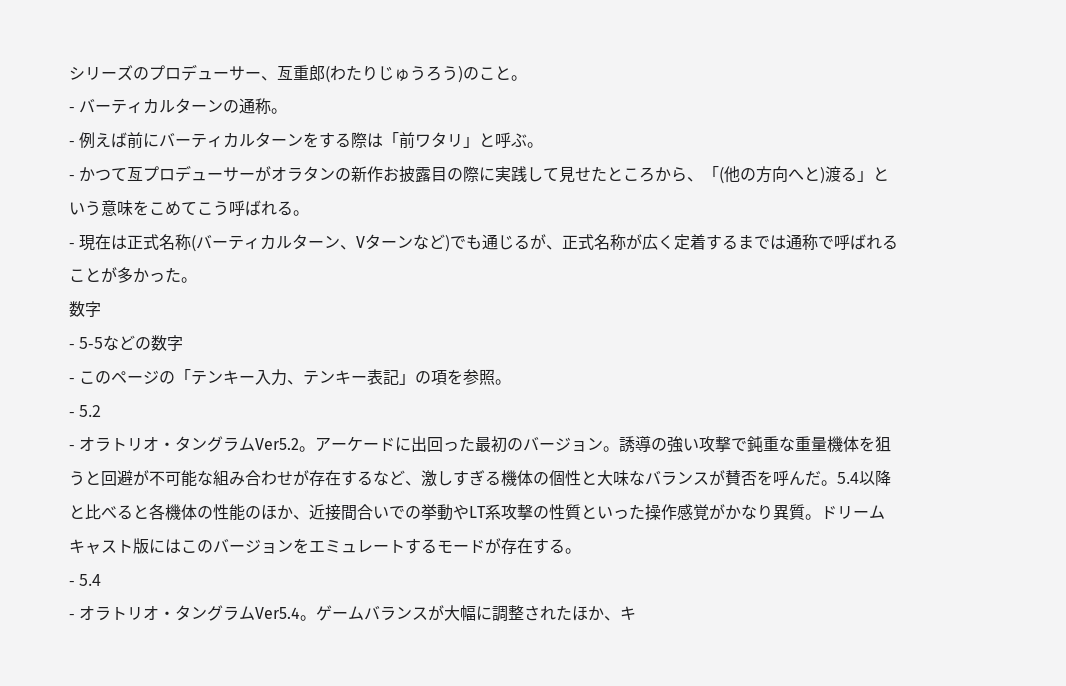シリーズのプロデューサー、亙重郎(わたりじゅうろう)のこと。
- バーティカルターンの通称。
- 例えば前にバーティカルターンをする際は「前ワタリ」と呼ぶ。
- かつて亙プロデューサーがオラタンの新作お披露目の際に実践して見せたところから、「(他の方向へと)渡る」という意味をこめてこう呼ばれる。
- 現在は正式名称(バーティカルターン、Vターンなど)でも通じるが、正式名称が広く定着するまでは通称で呼ばれることが多かった。
数字
- 5-5などの数字
- このページの「テンキー入力、テンキー表記」の項を参照。
- 5.2
- オラトリオ・タングラムVer5.2。アーケードに出回った最初のバージョン。誘導の強い攻撃で鈍重な重量機体を狙うと回避が不可能な組み合わせが存在するなど、激しすぎる機体の個性と大味なバランスが賛否を呼んだ。5.4以降と比べると各機体の性能のほか、近接間合いでの挙動やLT系攻撃の性質といった操作感覚がかなり異質。ドリームキャスト版にはこのバージョンをエミュレートするモードが存在する。
- 5.4
- オラトリオ・タングラムVer5.4。ゲームバランスが大幅に調整されたほか、キ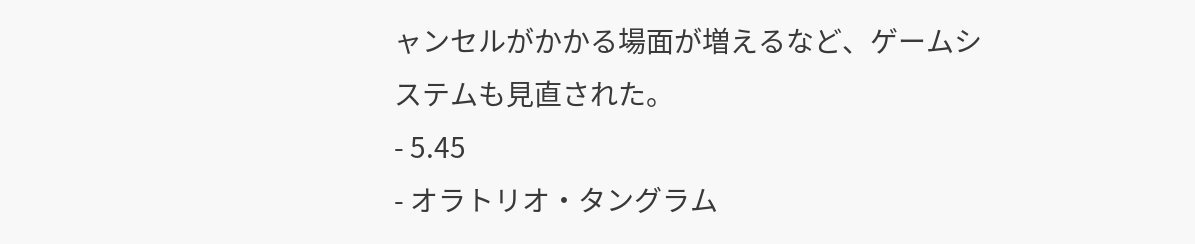ャンセルがかかる場面が増えるなど、ゲームシステムも見直された。
- 5.45
- オラトリオ・タングラム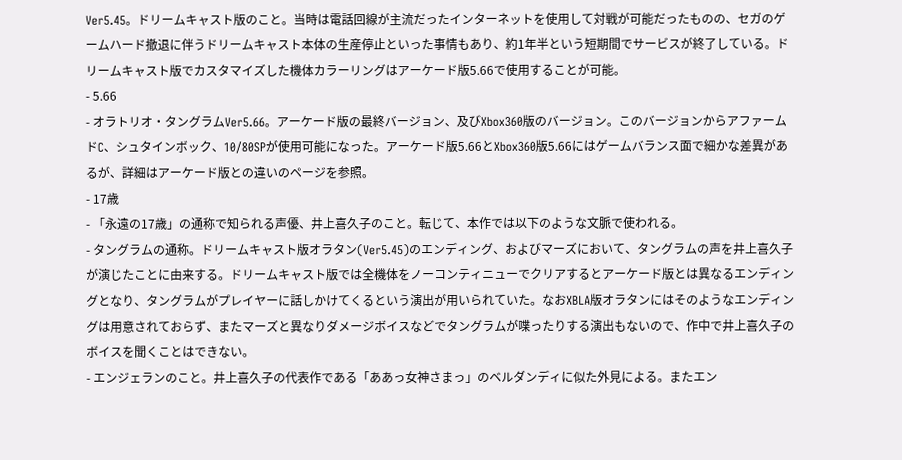Ver5.45。ドリームキャスト版のこと。当時は電話回線が主流だったインターネットを使用して対戦が可能だったものの、セガのゲームハード撤退に伴うドリームキャスト本体の生産停止といった事情もあり、約1年半という短期間でサービスが終了している。ドリームキャスト版でカスタマイズした機体カラーリングはアーケード版5.66で使用することが可能。
- 5.66
- オラトリオ・タングラムVer5.66。アーケード版の最終バージョン、及びXbox360版のバージョン。このバージョンからアファームドC、シュタインボック、10/80SPが使用可能になった。アーケード版5.66とXbox360版5.66にはゲームバランス面で細かな差異があるが、詳細はアーケード版との違いのページを参照。
- 17歳
- 「永遠の17歳」の通称で知られる声優、井上喜久子のこと。転じて、本作では以下のような文脈で使われる。
- タングラムの通称。ドリームキャスト版オラタン(Ver5.45)のエンディング、およびマーズにおいて、タングラムの声を井上喜久子が演じたことに由来する。ドリームキャスト版では全機体をノーコンティニューでクリアするとアーケード版とは異なるエンディングとなり、タングラムがプレイヤーに話しかけてくるという演出が用いられていた。なおXBLA版オラタンにはそのようなエンディングは用意されておらず、またマーズと異なりダメージボイスなどでタングラムが喋ったりする演出もないので、作中で井上喜久子のボイスを聞くことはできない。
- エンジェランのこと。井上喜久子の代表作である「ああっ女神さまっ」のベルダンディに似た外見による。またエン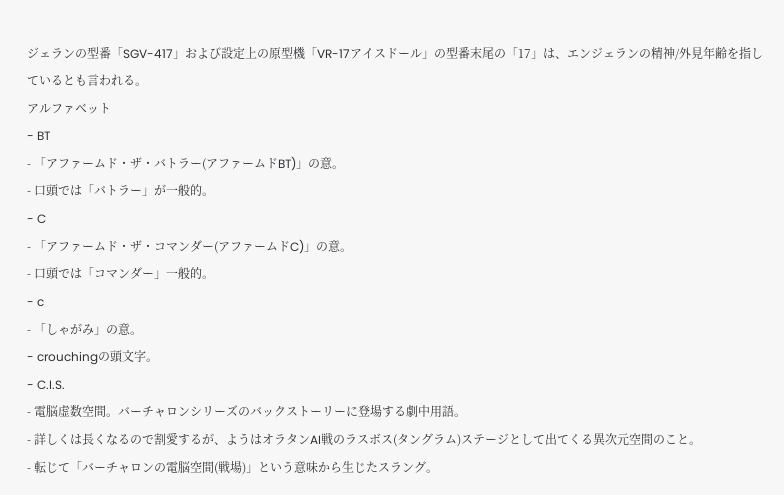ジェランの型番「SGV-417」および設定上の原型機「VR-17アイスドール」の型番末尾の「17」は、エンジェランの精神/外見年齢を指しているとも言われる。
アルファベット
- BT
- 「アファームド・ザ・バトラー(アファームドBT)」の意。
- 口頭では「バトラー」が一般的。
- C
- 「アファームド・ザ・コマンダー(アファームドC)」の意。
- 口頭では「コマンダー」一般的。
- c
- 「しゃがみ」の意。
- crouchingの頭文字。
- C.I.S.
- 電脳虚数空間。バーチャロンシリーズのバックストーリーに登場する劇中用語。
- 詳しくは長くなるので割愛するが、ようはオラタンAI戦のラスボス(タングラム)ステージとして出てくる異次元空間のこと。
- 転じて「バーチャロンの電脳空間(戦場)」という意味から生じたスラング。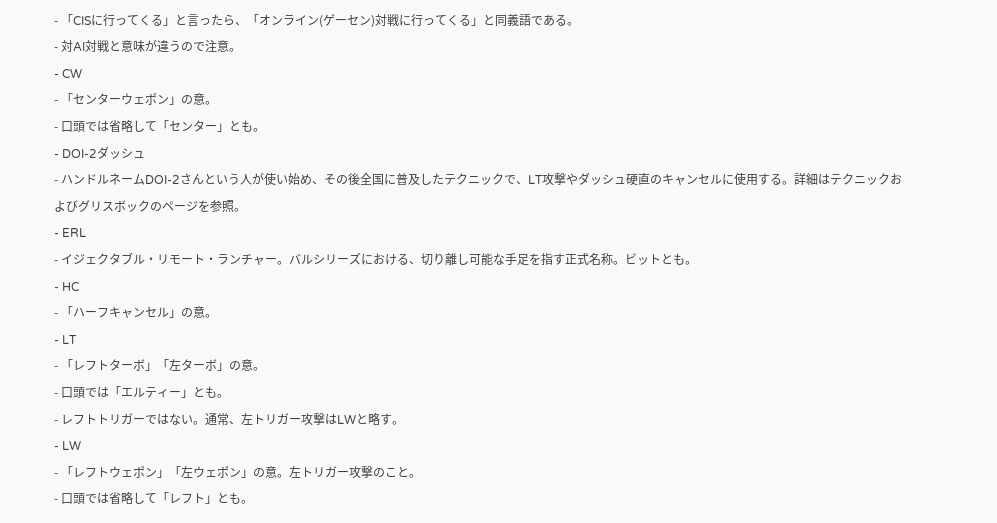- 「CISに行ってくる」と言ったら、「オンライン(ゲーセン)対戦に行ってくる」と同義語である。
- 対AI対戦と意味が違うので注意。
- CW
- 「センターウェポン」の意。
- 口頭では省略して「センター」とも。
- DOI-2ダッシュ
- ハンドルネームDOI-2さんという人が使い始め、その後全国に普及したテクニックで、LT攻撃やダッシュ硬直のキャンセルに使用する。詳細はテクニックおよびグリスボックのページを参照。
- ERL
- イジェクタブル・リモート・ランチャー。バルシリーズにおける、切り離し可能な手足を指す正式名称。ビットとも。
- HC
- 「ハーフキャンセル」の意。
- LT
- 「レフトターボ」「左ターボ」の意。
- 口頭では「エルティー」とも。
- レフトトリガーではない。通常、左トリガー攻撃はLWと略す。
- LW
- 「レフトウェポン」「左ウェポン」の意。左トリガー攻撃のこと。
- 口頭では省略して「レフト」とも。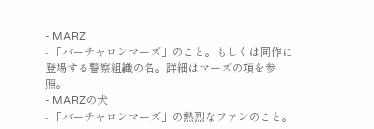- MARZ
- 「バーチャロンマーズ」のこと。もしくは同作に登場する警察組織の名。詳細はマーズの項を参照。
- MARZの犬
- 「バーチャロンマーズ」の熱烈なファンのこと。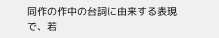同作の作中の台詞に由来する表現で、若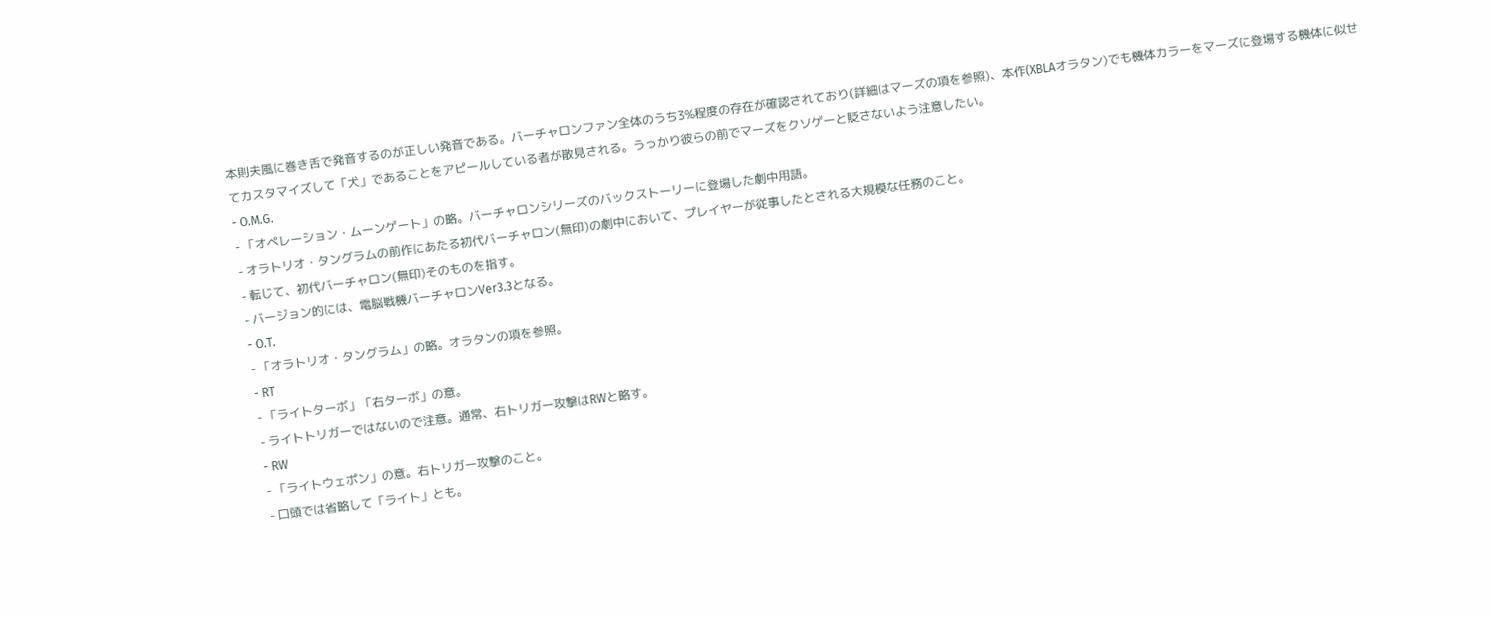本則夫風に巻き舌で発音するのが正しい発音である。バーチャロンファン全体のうち3%程度の存在が確認されており(詳細はマーズの項を参照)、本作(XBLAオラタン)でも機体カラーをマーズに登場する機体に似せてカスタマイズして「犬」であることをアピールしている者が散見される。うっかり彼らの前でマーズをクソゲーと貶さないよう注意したい。
- O.M.G.
- 「オペレーション・ムーンゲート」の略。バーチャロンシリーズのバックストーリーに登場した劇中用語。
- オラトリオ・タングラムの前作にあたる初代バーチャロン(無印)の劇中において、プレイヤーが従事したとされる大規模な任務のこと。
- 転じて、初代バーチャロン(無印)そのものを指す。
- バージョン的には、電脳戦機バーチャロンVer3.3となる。
- O.T.
- 「オラトリオ・タングラム」の略。オラタンの項を参照。
- RT
- 「ライトターボ」「右ターボ」の意。
- ライトトリガーではないので注意。通常、右トリガー攻撃はRWと略す。
- RW
- 「ライトウェポン」の意。右トリガー攻撃のこと。
- 口頭では省略して「ライト」とも。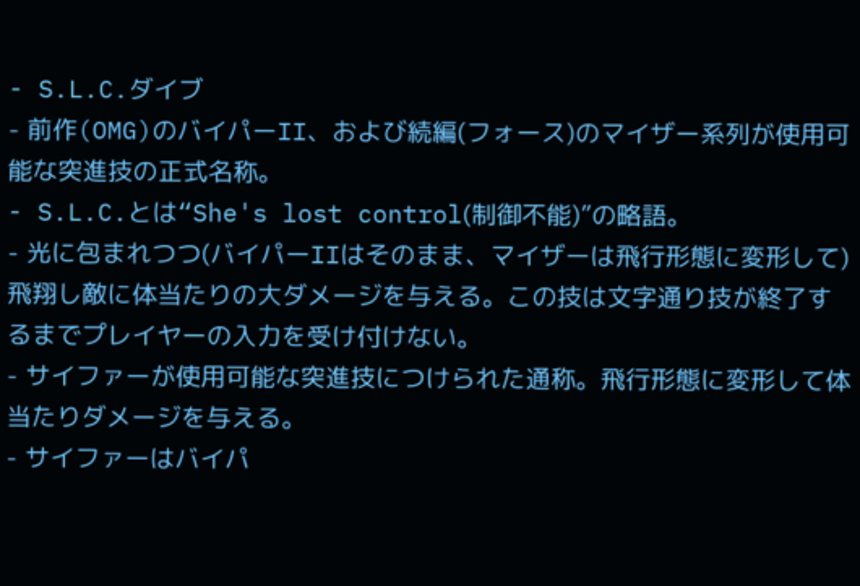- S.L.C.ダイブ
- 前作(OMG)のバイパーII、および続編(フォース)のマイザー系列が使用可能な突進技の正式名称。
- S.L.C.とは“She's lost control(制御不能)”の略語。
- 光に包まれつつ(バイパーIIはそのまま、マイザーは飛行形態に変形して)飛翔し敵に体当たりの大ダメージを与える。この技は文字通り技が終了するまでプレイヤーの入力を受け付けない。
- サイファーが使用可能な突進技につけられた通称。飛行形態に変形して体当たりダメージを与える。
- サイファーはバイパ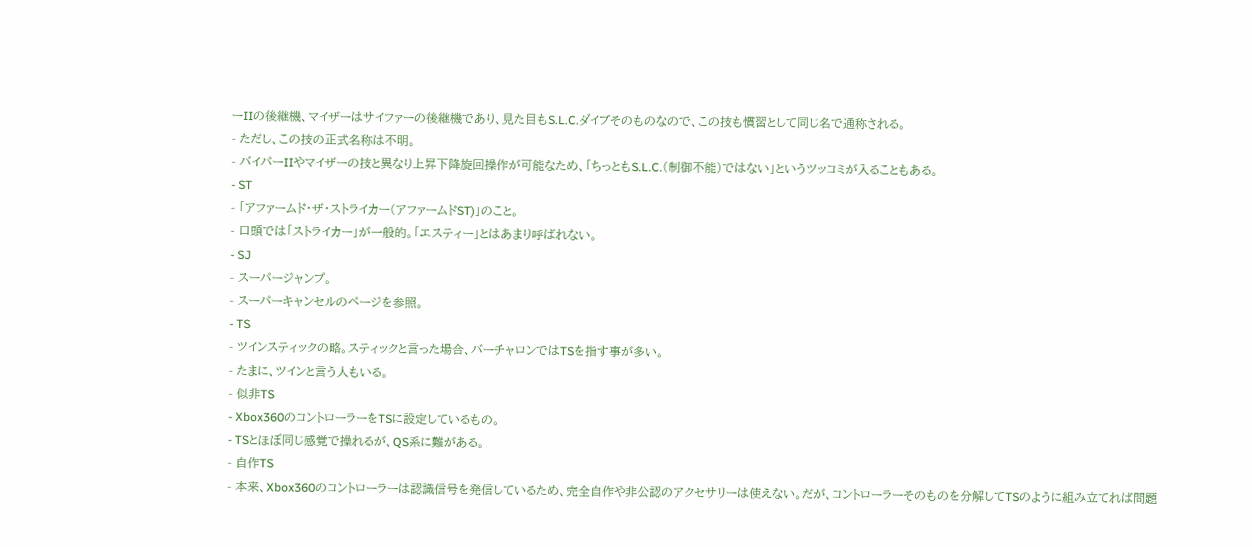ーIIの後継機、マイザーはサイファーの後継機であり、見た目もS.L.C.ダイブそのものなので、この技も慣習として同じ名で通称される。
- ただし、この技の正式名称は不明。
- バイパーIIやマイザーの技と異なり上昇下降旋回操作が可能なため、「ちっともS.L.C.(制御不能)ではない」というツッコミが入ることもある。
- ST
- 「アファームド・ザ・ストライカー(アファームドST)」のこと。
- 口頭では「ストライカー」が一般的。「エスティー」とはあまり呼ばれない。
- SJ
- スーパージャンプ。
- スーパーキャンセルのページを参照。
- TS
- ツインスティックの略。スティックと言った場合、バーチャロンではTSを指す事が多い。
- たまに、ツインと言う人もいる。
- 似非TS
- Xbox360のコントローラーをTSに設定しているもの。
- TSとほぼ同じ感覚で操れるが、QS系に難がある。
- 自作TS
- 本来、Xbox360のコントローラーは認識信号を発信しているため、完全自作や非公認のアクセサリーは使えない。だが、コントローラーそのものを分解してTSのように組み立てれば問題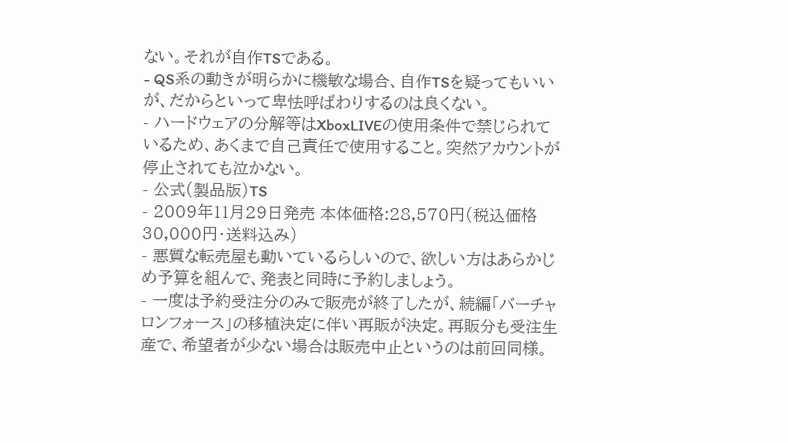ない。それが自作TSである。
- QS系の動きが明らかに機敏な場合、自作TSを疑ってもいいが、だからといって卑怯呼ばわりするのは良くない。
- ハードウェアの分解等はXboxLIVEの使用条件で禁じられているため、あくまで自己責任で使用すること。突然アカウントが停止されても泣かない。
- 公式(製品版)TS
- 2009年11月29日発売 本体価格:28,570円(税込価格30,000円・送料込み)
- 悪質な転売屋も動いているらしいので、欲しい方はあらかじめ予算を組んで、発表と同時に予約しましょう。
- 一度は予約受注分のみで販売が終了したが、続編「バーチャロンフォース」の移植決定に伴い再販が決定。再販分も受注生産で、希望者が少ない場合は販売中止というのは前回同様。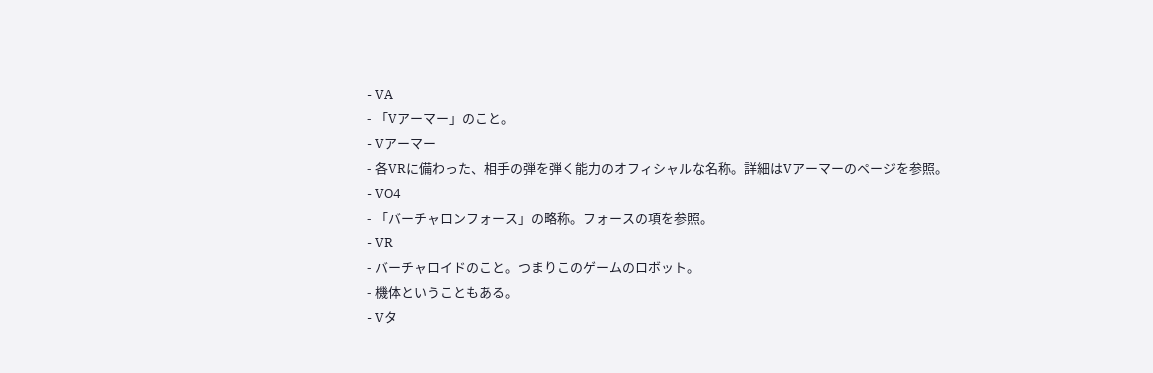- VA
- 「Vアーマー」のこと。
- Vアーマー
- 各VRに備わった、相手の弾を弾く能力のオフィシャルな名称。詳細はVアーマーのページを参照。
- VO4
- 「バーチャロンフォース」の略称。フォースの項を参照。
- VR
- バーチャロイドのこと。つまりこのゲームのロボット。
- 機体ということもある。
- Vタ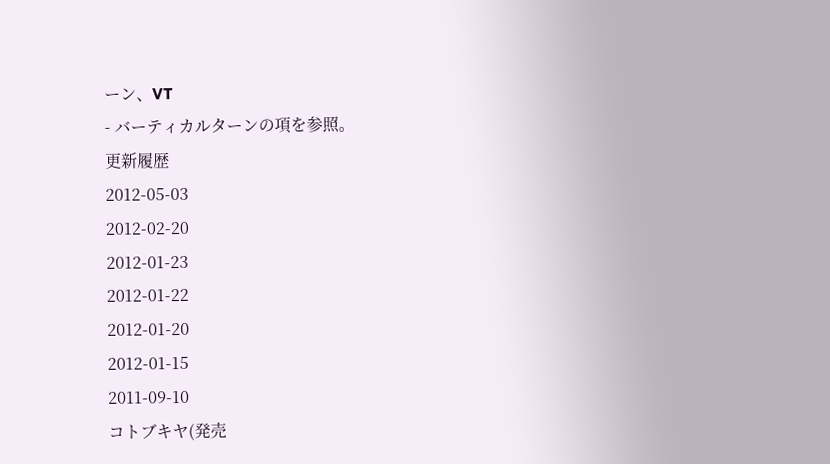ーン、VT
- バーティカルターンの項を参照。
更新履歴
2012-05-03
2012-02-20
2012-01-23
2012-01-22
2012-01-20
2012-01-15
2011-09-10
コトブキヤ(発売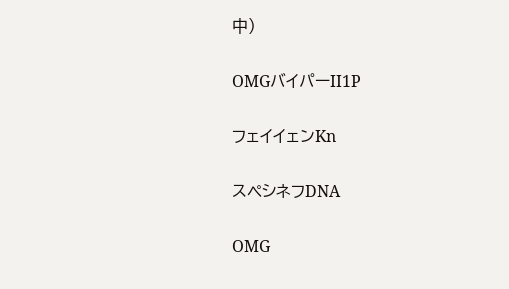中)

OMGバイパーII1P

フェイイェンKn

スペシネフDNA

OMG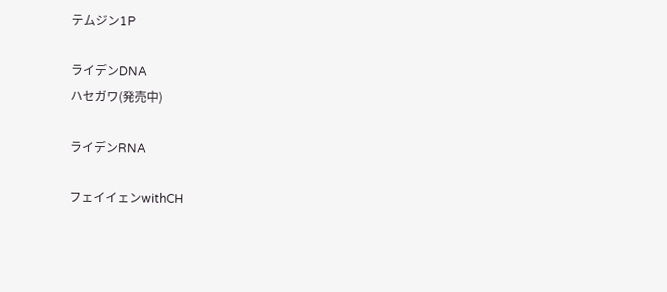テムジン1P

ライデンDNA
ハセガワ(発売中)

ライデンRNA

フェイイェンwithCH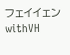フェイイェンwithVH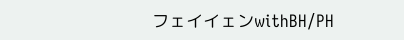フェイイェンwithBH/PH